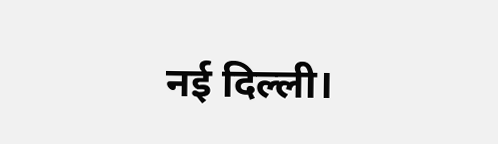नई दिल्ली।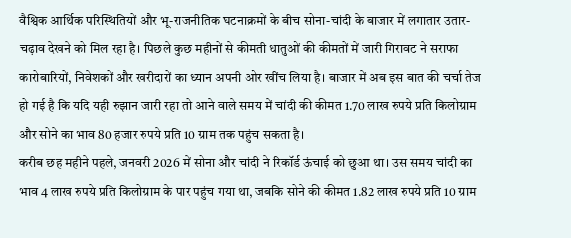वैश्विक आर्थिक परिस्थितियों और भू-राजनीतिक घटनाक्रमों के बीच सोना-चांदी के बाजार में लगातार उतार-चढ़ाव देखने को मिल रहा है। पिछले कुछ महीनों से कीमती धातुओं की कीमतों में जारी गिरावट ने सराफा कारोबारियों, निवेशकों और खरीदारों का ध्यान अपनी ओर खींच लिया है। बाजार में अब इस बात की चर्चा तेज हो गई है कि यदि यही रुझान जारी रहा तो आने वाले समय में चांदी की कीमत 1.70 लाख रुपये प्रति किलोग्राम और सोने का भाव 80 हजार रुपये प्रति 10 ग्राम तक पहुंच सकता है।
करीब छह महीने पहले, जनवरी 2026 में सोना और चांदी ने रिकॉर्ड ऊंचाई को छुआ था। उस समय चांदी का भाव 4 लाख रुपये प्रति किलोग्राम के पार पहुंच गया था, जबकि सोने की कीमत 1.82 लाख रुपये प्रति 10 ग्राम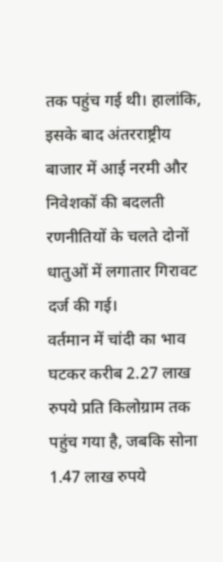तक पहुंच गई थी। हालांकि, इसके बाद अंतरराष्ट्रीय बाजार में आई नरमी और निवेशकों की बदलती रणनीतियों के चलते दोनों धातुओं में लगातार गिरावट दर्ज की गई।
वर्तमान में चांदी का भाव घटकर करीब 2.27 लाख रुपये प्रति किलोग्राम तक पहुंच गया है, जबकि सोना 1.47 लाख रुपये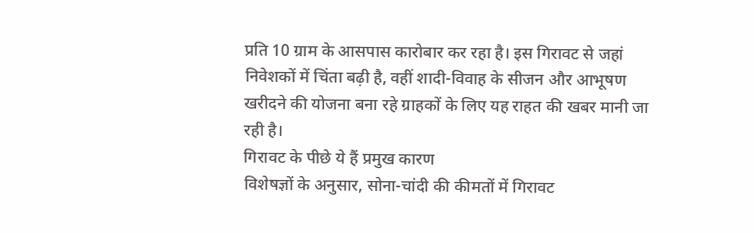प्रति 10 ग्राम के आसपास कारोबार कर रहा है। इस गिरावट से जहां निवेशकों में चिंता बढ़ी है, वहीं शादी-विवाह के सीजन और आभूषण खरीदने की योजना बना रहे ग्राहकों के लिए यह राहत की खबर मानी जा रही है।
गिरावट के पीछे ये हैं प्रमुख कारण
विशेषज्ञों के अनुसार, सोना-चांदी की कीमतों में गिरावट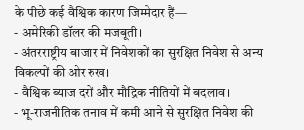के पीछे कई वैश्विक कारण जिम्मेदार हैं—
- अमेरिकी डॉलर की मजबूती।
- अंतरराष्ट्रीय बाजार में निवेशकों का सुरक्षित निवेश से अन्य विकल्पों की ओर रुख।
- वैश्विक ब्याज दरों और मौद्रिक नीतियों में बदलाव।
- भू-राजनीतिक तनाव में कमी आने से सुरक्षित निवेश की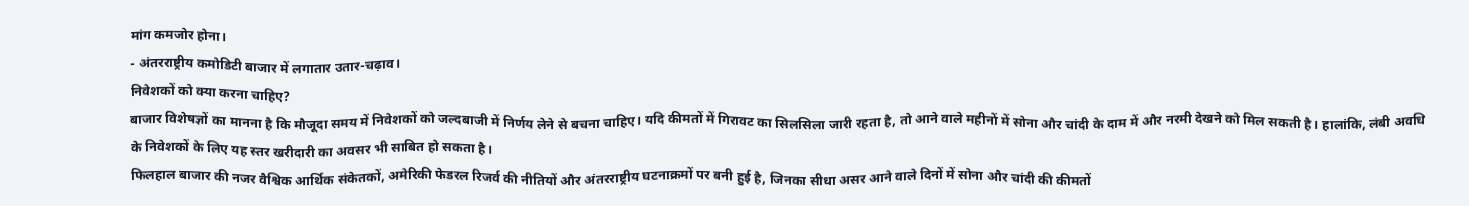मांग कमजोर होना।
- अंतरराष्ट्रीय कमोडिटी बाजार में लगातार उतार-चढ़ाव।
निवेशकों को क्या करना चाहिए?
बाजार विशेषज्ञों का मानना है कि मौजूदा समय में निवेशकों को जल्दबाजी में निर्णय लेने से बचना चाहिए। यदि कीमतों में गिरावट का सिलसिला जारी रहता है, तो आने वाले महीनों में सोना और चांदी के दाम में और नरमी देखने को मिल सकती है। हालांकि, लंबी अवधि के निवेशकों के लिए यह स्तर खरीदारी का अवसर भी साबित हो सकता है।
फिलहाल बाजार की नजर वैश्विक आर्थिक संकेतकों, अमेरिकी फेडरल रिजर्व की नीतियों और अंतरराष्ट्रीय घटनाक्रमों पर बनी हुई है, जिनका सीधा असर आने वाले दिनों में सोना और चांदी की कीमतों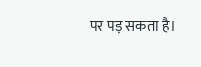पर पड़ सकता है।